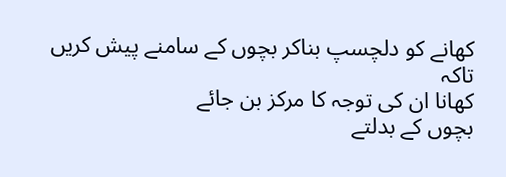کھانے کو دلچسپ بناکر بچوں کے سامنے پیش کریں تاکہ
کھانا ان کی توجہ کا مرکز بن جائے
بچوں کے بدلتے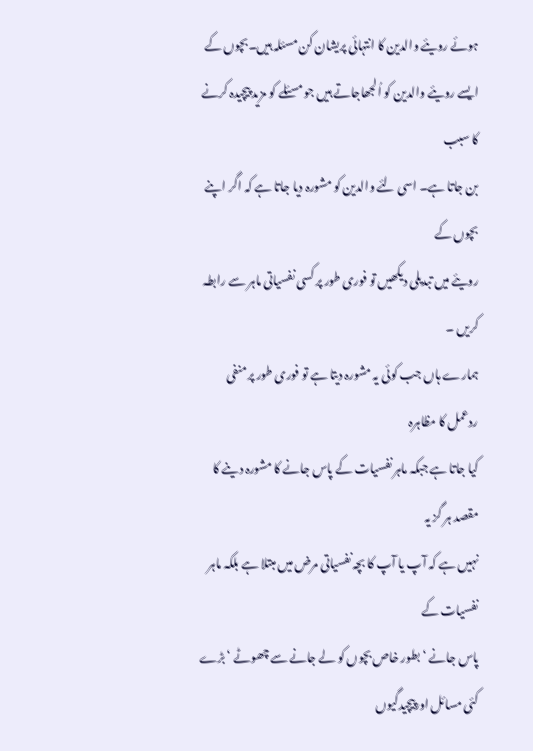ہوئے رویئے والدین کا انتہائی پریشان کن مسئلہ ہیں۔بچوں کے
ایسے رویئے والدین کو اُلجھاجاتے ہیں جو مسئلے کو مزید پیچیدہ کرنے کا سبب
بن جاتا ہے۔ اسی لئے والدین کو مشورہ دیا جاتا ہے کہ اگر اپنے بچوں کے
رویئے میں تبدیلی دیکھیں تو فوری طور پر کسی نفسیاتی ماہر سے رابطہ کریں ۔
ہمارے ہاں جب کوئی یہ مشورہ دیتا ہے تو فوری طور پر منفی ردعمل کا مظاہرہ
کیا جاتا ہے جبکہ ماہر نفسیات کے پاس جانے کا مشورہ دینے کا مقصد ہر گز یہ
نہیں ہے کہ آپ یا آپ کا بچہ نفسیاتی مرض میں مبتلا ہے بلکہ ماہر نفسیات کے
پاس جانے ‘بطور خاص بچوں کو لے جانے سے چھوٹے ‘بڑے کئی مسائل اورپیچیدگیوں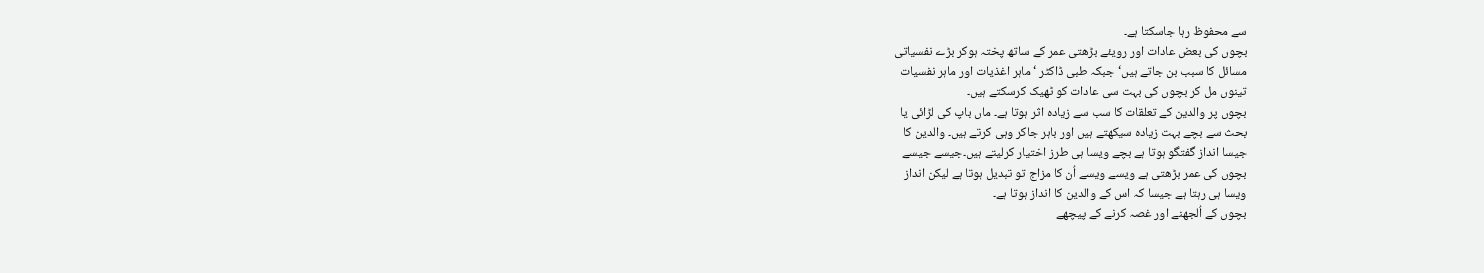سے محفوظ رہا جاسکتا ہے۔
بچوں کی بعض عادات اور رویئے بڑھتی عمر کے ساتھ پختہ ہوکر بڑے نفسیاتی
مسائل کا سبب بن جاتے ہیں‘جبکہ طبی ڈاکٹر ‘ ماہر اغذیات اور ماہر نفسیات
تینوں مل کر بچوں کی بہت سی عادات کو ٹھیک کرسکتے ہیں۔
بچوں پر والدین کے تعلقات کا سب سے زیادہ اثر ہوتا ہے۔ ماں باپ کی لڑائی یا
بحث سے بچے بہت زیادہ سیکھتے ہیں اور باہر جاکر وہی کرتے ہیں۔ والدین کا
جیسا انداز گفتگو ہوتا ہے بچے ویسا ہی طرز اختیار کرلیتے ہیں۔جیسے جیسے
بچوں کی عمر بڑھتی ہے ویسے ویسے اُن کا مزاج تو تبدیل ہوتا ہے لیکن انداز
ویسا ہی رہتا ہے جیسا کہ اس کے والدین کا انداز ہوتا ہے۔
بچوں کے اُلجھنے اور غصہ کرنے کے پیچھے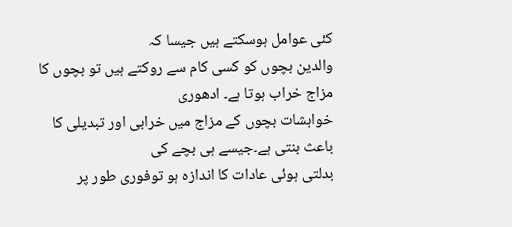کئی عوامل ہوسکتے ہیں جیسا کہ
والدین بچوں کو کسی کام سے روکتے ہیں تو بچوں کا مزاج خراب ہوتا ہے۔ ادھوری
خواہشات بچوں کے مزاج میں خرابی اور تبدیلی کا باعث بنتی ہے۔جیسے ہی بچے کی
بدلتی ہوئی عادات کا اندازہ ہو توفوری طور پر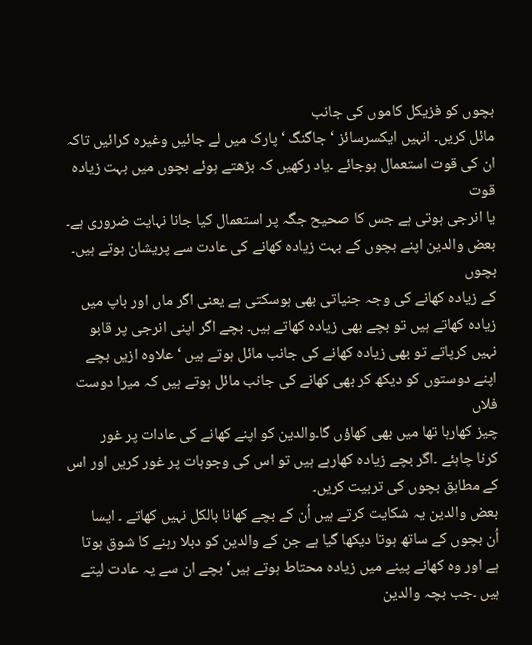بچوں کو فزیکل کاموں کی جانب
مائل کریں۔ انہیں ایکسرسائز ‘جاگنگ ‘ پارک میں لے جائیں وغیرہ کرائیں تاکہ
ان کی قوت استعمال ہوجائے ۔یاد رکھیں کہ بڑھتے ہوئے بچوں میں بہت زیادہ قوت
یا انرجی ہوتی ہے جس کا صحیح جگہ پر استعمال کیا جانا نہایت ضروری ہے۔
بعض والدین اپنے بچوں کے بہت زیادہ کھانے کی عادت سے پریشان ہوتے ہیں۔ بچوں
کے زیادہ کھانے کی وجہ جنیاتی بھی ہوسکتی ہے یعنی اگر ماں اور باپ میں
زیادہ کھاتے ہیں تو بچے بھی زیادہ کھاتے ہیں۔ بچے اگر اپنی انرجی پر قابو
نہیں کرپاتے تو بھی زیادہ کھانے کی جانب مائل ہوتے ہیں ‘علاوہ ازیں بچے
اپنے دوستوں کو دیکھ کر بھی کھانے کی جانب مائل ہوتے ہیں کہ میرا دوست فلاں
چیز کھارہا تھا میں بھی کھاؤں گا۔والدین کو اپنے کھانے کی عادات پر غور
کرنا چاہئے ۔اگر بچے زیادہ کھارہے ہیں تو اس کی وجوہات پر غور کریں اور اس
کے مطابق بچوں کی تربیت کریں۔
بعض والدین یہ شکایت کرتے ہیں اُن کے بچے کھانا بالکل نہیں کھاتے ۔ ایسا
اُن بچوں کے ساتھ ہوتا دیکھا گیا ہے جن کے والدین کو دبلا رہنے کا شوق ہوتا
ہے اور وہ کھانے پینے میں زیادہ محتاط ہوتے ہیں‘ بچے ان سے یہ عادت لیتے
ہیں ۔جب بچہ والدین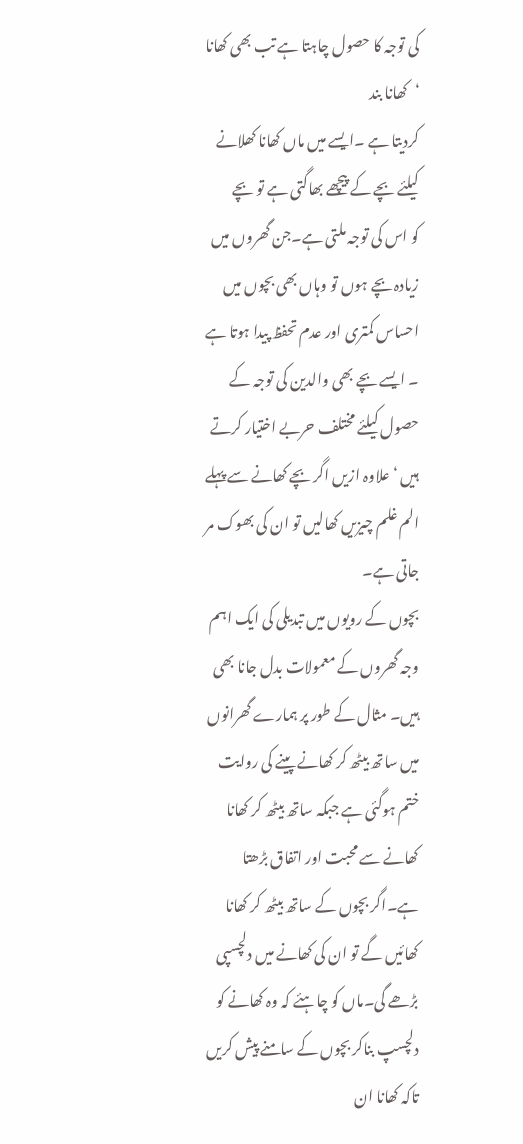کی توجہ کا حصول چاہتا ہے تب بھی کھانا ‘کھانا بند
کردیتا ہے ۔ایسے میں ماں کھانا کھلانے کیلئے بچے کے پیچھے بھاگتی ہے تو بچے
کو اس کی توجہ ملتی ہے۔جن گھروں میں زیادہ بچے ہوں تو وہاں بھی بچوں میں
احساس کمتری اور عدم تحفظ پیدا ہوتا ہے ۔ ایسے بچے بھی والدین کی توجہ کے
حصول کیلئے مختلف حربے اختیار کرتے ہیں ‘علاوہ ازیں اگر بچے کھانے سے پہلے
الم غلم چیزیں کھالیں تو ان کی بھوک مر جاتی ہے۔
بچوں کے رویوں میں تبدیلی کی ایک اہم وجہ گھروں کے معمولات بدل جانا بھی
ہیں۔ مثال کے طور پر ہمارے گھرانوں میں ساتھ بیٹھ کر کھانے پینے کی روایت
ختم ہوگئی ہے جبکہ ساتھ بیٹھ کر کھانا کھانے سے محبت اور اتفاق بڑھتا
ہے۔اگر بچوں کے ساتھ بیٹھ کر کھانا کھائیں گے تو ان کی کھانے میں دلچسپی
بڑھے گی۔ماں کو چاہئے کہ وہ کھانے کو دلچسپ بناکر بچوں کے سامنے پیش کریں
تاکہ کھانا ان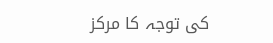کی توجہ کا مرکز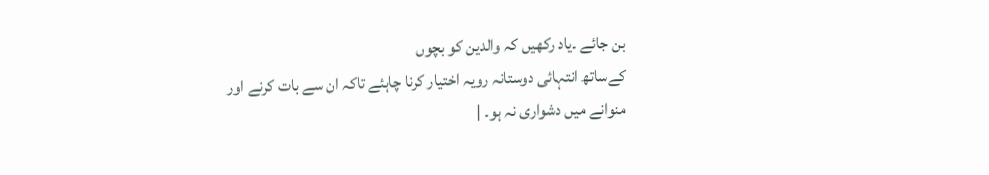بن جائے ۔یاد رکھیں کہ والدین کو بچوں
کےساتھ انتہائی دوستانہ رویہ اختیار کرنا چاہئے تاکہ ان سے بات کرنے اور
منوانے میں دشواری نہ ہو۔ |